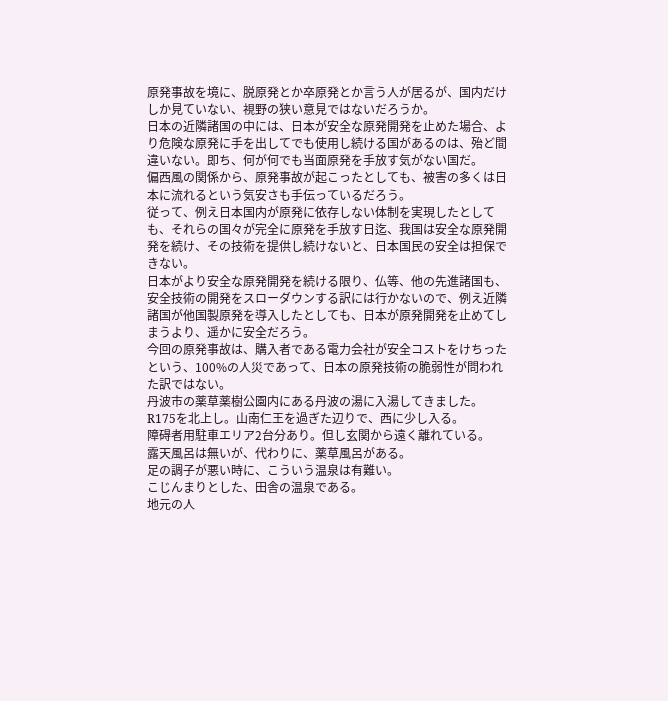原発事故を境に、脱原発とか卒原発とか言う人が居るが、国内だけしか見ていない、視野の狭い意見ではないだろうか。
日本の近隣諸国の中には、日本が安全な原発開発を止めた場合、より危険な原発に手を出してでも使用し続ける国があるのは、殆ど間違いない。即ち、何が何でも当面原発を手放す気がない国だ。
偏西風の関係から、原発事故が起こったとしても、被害の多くは日本に流れるという気安さも手伝っているだろう。
従って、例え日本国内が原発に依存しない体制を実現したとしても、それらの国々が完全に原発を手放す日迄、我国は安全な原発開発を続け、その技術を提供し続けないと、日本国民の安全は担保できない。
日本がより安全な原発開発を続ける限り、仏等、他の先進諸国も、安全技術の開発をスローダウンする訳には行かないので、例え近隣諸国が他国製原発を導入したとしても、日本が原発開発を止めてしまうより、遥かに安全だろう。
今回の原発事故は、購入者である電力会社が安全コストをけちったという、100%の人災であって、日本の原発技術の脆弱性が問われた訳ではない。
丹波市の薬草薬樹公園内にある丹波の湯に入湯してきました。
R175を北上し。山南仁王を過ぎた辺りで、西に少し入る。
障碍者用駐車エリア2台分あり。但し玄関から遠く離れている。
露天風呂は無いが、代わりに、薬草風呂がある。
足の調子が悪い時に、こういう温泉は有難い。
こじんまりとした、田舎の温泉である。
地元の人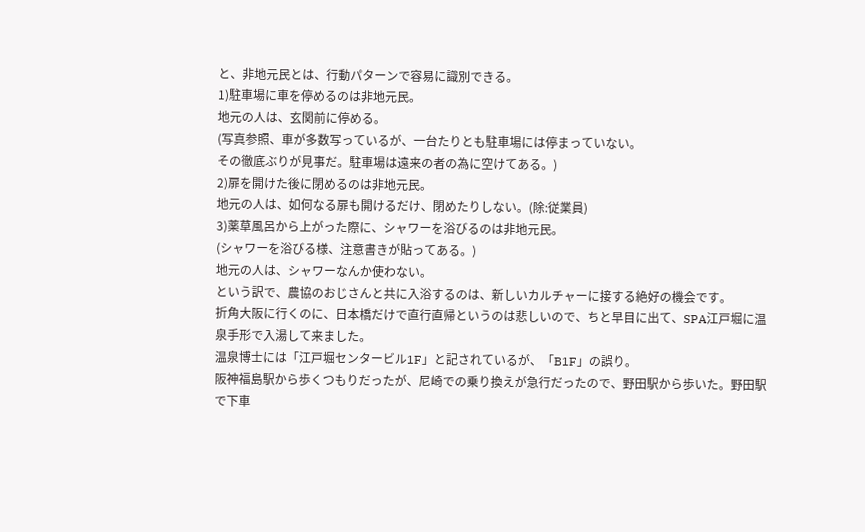と、非地元民とは、行動パターンで容易に識別できる。
1)駐車場に車を停めるのは非地元民。
地元の人は、玄関前に停める。
(写真参照、車が多数写っているが、一台たりとも駐車場には停まっていない。
その徹底ぶりが見事だ。駐車場は遠来の者の為に空けてある。)
2)扉を開けた後に閉めるのは非地元民。
地元の人は、如何なる扉も開けるだけ、閉めたりしない。(除:従業員)
3)薬草風呂から上がった際に、シャワーを浴びるのは非地元民。
(シャワーを浴びる様、注意書きが貼ってある。)
地元の人は、シャワーなんか使わない。
という訳で、農協のおじさんと共に入浴するのは、新しいカルチャーに接する絶好の機会です。
折角大阪に行くのに、日本橋だけで直行直帰というのは悲しいので、ちと早目に出て、SPA江戸堀に温泉手形で入湯して来ました。
温泉博士には「江戸堀センタービル1F」と記されているが、「B1F」の誤り。
阪神福島駅から歩くつもりだったが、尼崎での乗り換えが急行だったので、野田駅から歩いた。野田駅で下車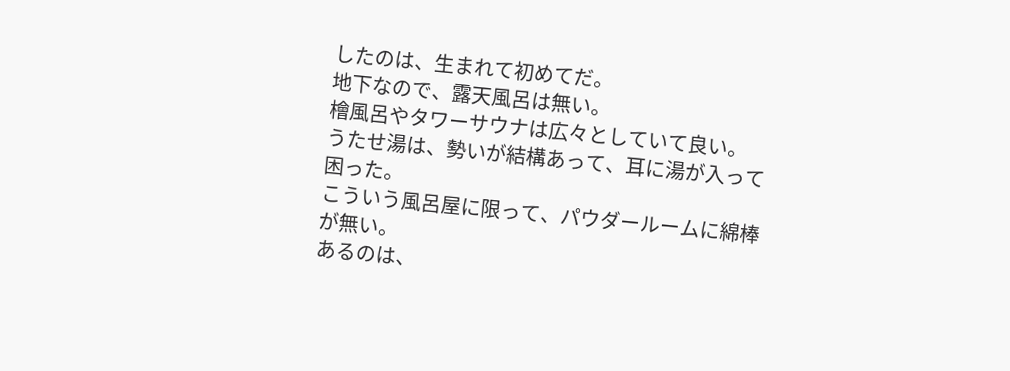したのは、生まれて初めてだ。
地下なので、露天風呂は無い。
檜風呂やタワーサウナは広々としていて良い。
うたせ湯は、勢いが結構あって、耳に湯が入って困った。
こういう風呂屋に限って、パウダールームに綿棒が無い。
あるのは、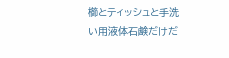櫛とティッシュと手洗い用液体石鹸だけだ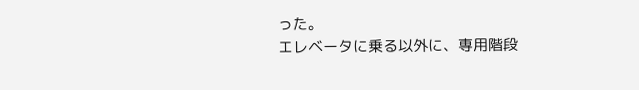った。
エレベータに乗る以外に、専用階段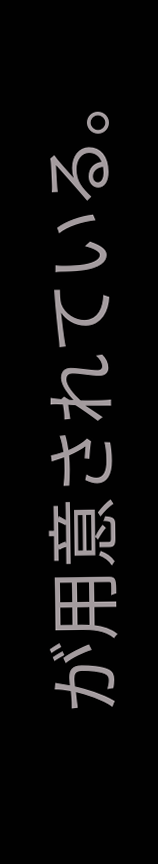が用意されている。